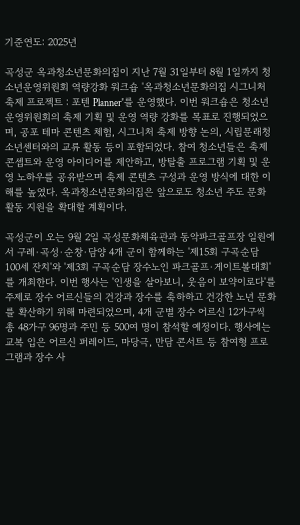기준연도: 2025년

곡성군 옥과청소년문화의집이 지난 7월 31일부터 8월 1일까지 청소년운영위원회 역량강화 워크숍 '옥과청소년문화의집 시그니처 축제 프로젝트 : 포텐 Planner'를 운영했다. 이번 워크숍은 청소년운영위원회의 축제 기획 및 운영 역량 강화를 목표로 진행되었으며, 공포 테마 콘텐츠 체험, 시그니처 축제 방향 논의, 시립문래청소년센터와의 교류 활동 등이 포함되었다. 참여 청소년들은 축제 콘셉트와 운영 아이디어를 제안하고, 방탈출 프로그램 기획 및 운영 노하우를 공유받으며 축제 콘텐츠 구성과 운영 방식에 대한 이해를 높였다. 옥과청소년문화의집은 앞으로도 청소년 주도 문화 활동 지원을 확대할 계획이다.

곡성군이 오는 9월 2일 곡성문화체육관과 동악파크골프장 일원에서 구례·곡성·순창·담양 4개 군이 함께하는 '제15회 구곡순담 100세 잔치'와 '제3회 구곡순담 장수노인 파크골프·게이트볼대회'를 개최한다. 이번 행사는 '인생을 살아보니, 웃음이 보약이로다'를 주제로 장수 어르신들의 건강과 장수를 축하하고 건강한 노년 문화를 확산하기 위해 마련되었으며, 4개 군별 장수 어르신 12가구씩 총 48가구 96명과 주민 등 500여 명이 참석할 예정이다. 행사에는 교복 입은 어르신 퍼레이드, 마당극, 만담 콘서트 등 참여형 프로그램과 장수 사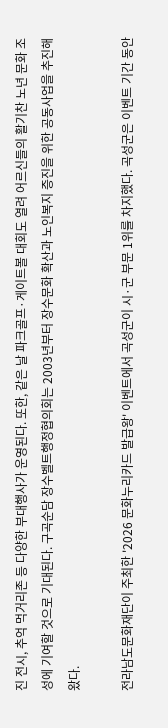진 전시, 추억 먹거리존 등 다양한 부대행사가 운영된다. 또한, 같은 날 파크골프·게이트볼 대회도 열려 어르신들의 활기찬 노년 문화 조성에 기여할 것으로 기대된다. 구곡순담 장수벨트행정협의회는 2003년부터 장수문화 확산과 노인복지 증진을 위한 공동사업을 추진해왔다.

전라남도문화재단이 주최한 '2026 문화누리카드 발급왕' 이벤트에서 곡성군이 시·군 부문 1위를 차지했다. 곡성군은 이벤트 기간 동안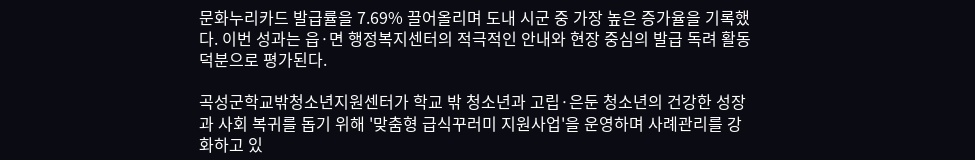문화누리카드 발급률을 7.69% 끌어올리며 도내 시군 중 가장 높은 증가율을 기록했다. 이번 성과는 읍·면 행정복지센터의 적극적인 안내와 현장 중심의 발급 독려 활동 덕분으로 평가된다.

곡성군학교밖청소년지원센터가 학교 밖 청소년과 고립·은둔 청소년의 건강한 성장과 사회 복귀를 돕기 위해 '맞춤형 급식꾸러미 지원사업'을 운영하며 사례관리를 강화하고 있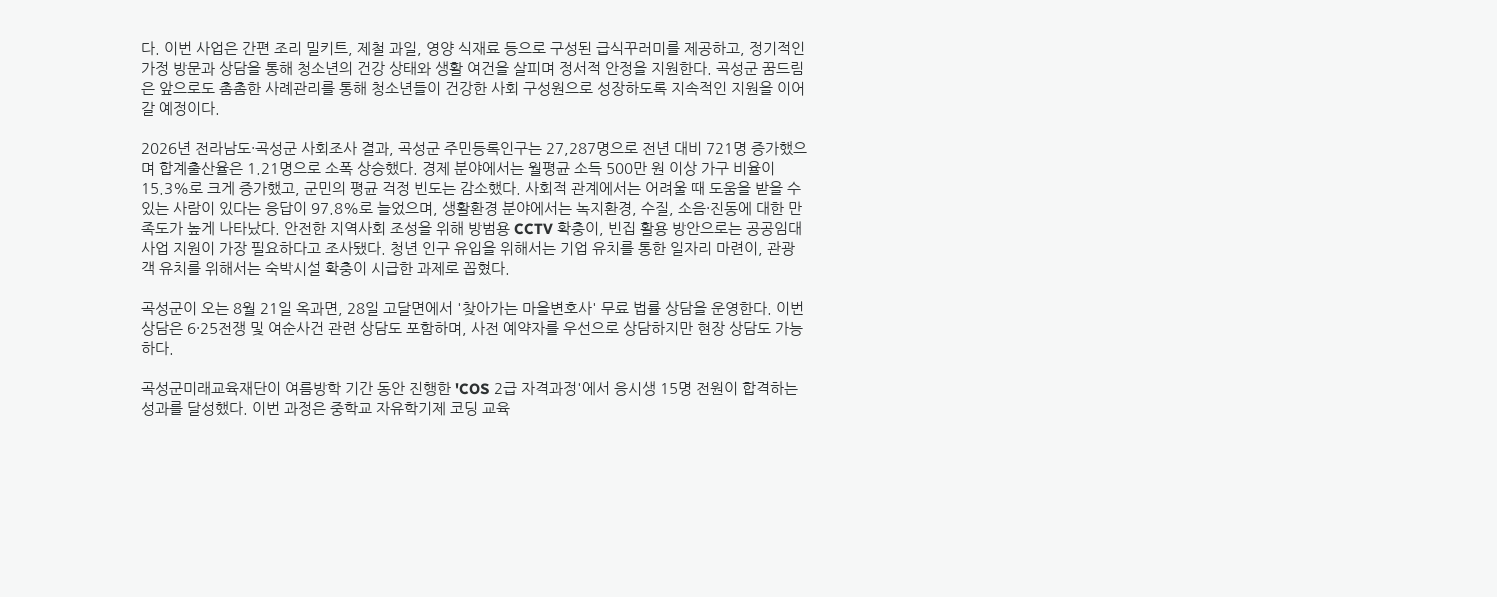다. 이번 사업은 간편 조리 밀키트, 제철 과일, 영양 식재료 등으로 구성된 급식꾸러미를 제공하고, 정기적인 가정 방문과 상담을 통해 청소년의 건강 상태와 생활 여건을 살피며 정서적 안정을 지원한다. 곡성군 꿈드림은 앞으로도 촘촘한 사례관리를 통해 청소년들이 건강한 사회 구성원으로 성장하도록 지속적인 지원을 이어갈 예정이다.

2026년 전라남도·곡성군 사회조사 결과, 곡성군 주민등록인구는 27,287명으로 전년 대비 721명 증가했으며 합계출산율은 1.21명으로 소폭 상승했다. 경제 분야에서는 월평균 소득 500만 원 이상 가구 비율이 15.3%로 크게 증가했고, 군민의 평균 걱정 빈도는 감소했다. 사회적 관계에서는 어려울 때 도움을 받을 수 있는 사람이 있다는 응답이 97.8%로 늘었으며, 생활환경 분야에서는 녹지환경, 수질, 소음·진동에 대한 만족도가 높게 나타났다. 안전한 지역사회 조성을 위해 방범용 CCTV 확충이, 빈집 활용 방안으로는 공공임대사업 지원이 가장 필요하다고 조사됐다. 청년 인구 유입을 위해서는 기업 유치를 통한 일자리 마련이, 관광객 유치를 위해서는 숙박시설 확충이 시급한 과제로 꼽혔다.

곡성군이 오는 8월 21일 옥과면, 28일 고달면에서 '찾아가는 마을변호사' 무료 법률 상담을 운영한다. 이번 상담은 6·25전쟁 및 여순사건 관련 상담도 포함하며, 사전 예약자를 우선으로 상담하지만 현장 상담도 가능하다.

곡성군미래교육재단이 여름방학 기간 동안 진행한 'COS 2급 자격과정'에서 응시생 15명 전원이 합격하는 성과를 달성했다. 이번 과정은 중학교 자유학기제 코딩 교육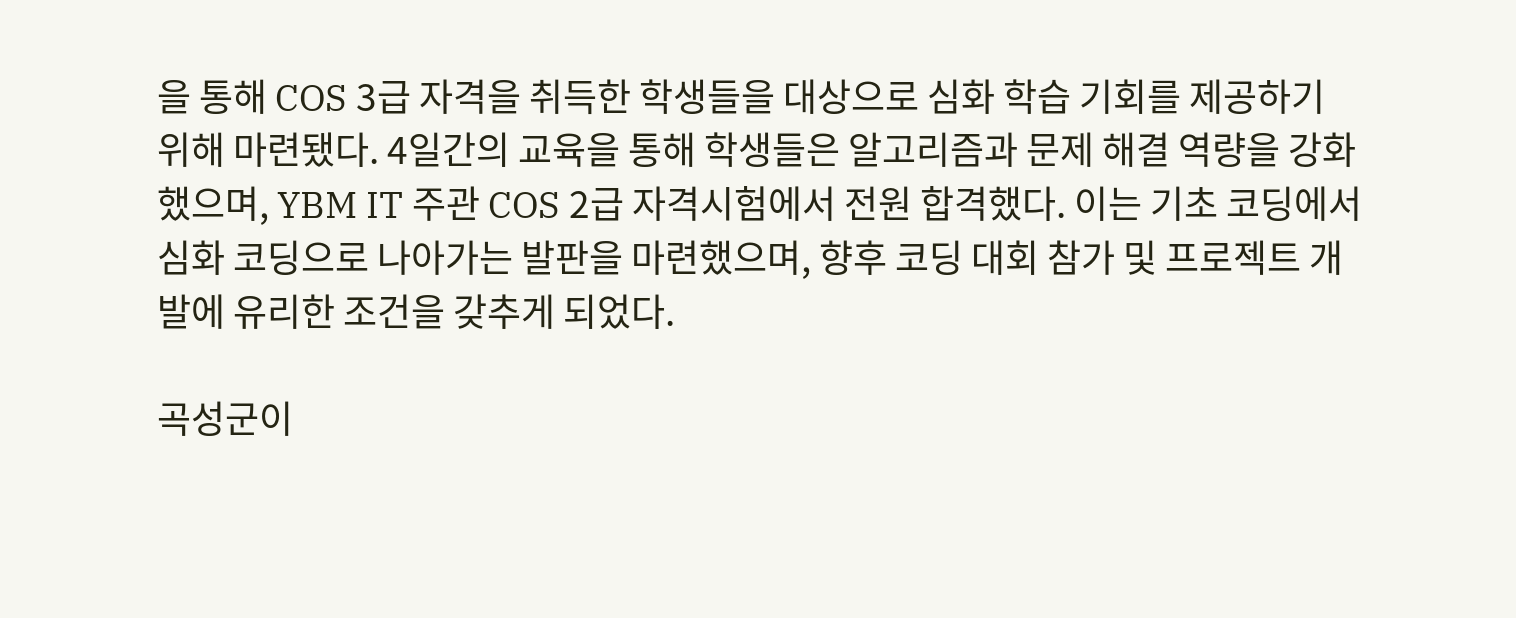을 통해 COS 3급 자격을 취득한 학생들을 대상으로 심화 학습 기회를 제공하기 위해 마련됐다. 4일간의 교육을 통해 학생들은 알고리즘과 문제 해결 역량을 강화했으며, YBM IT 주관 COS 2급 자격시험에서 전원 합격했다. 이는 기초 코딩에서 심화 코딩으로 나아가는 발판을 마련했으며, 향후 코딩 대회 참가 및 프로젝트 개발에 유리한 조건을 갖추게 되었다.

곡성군이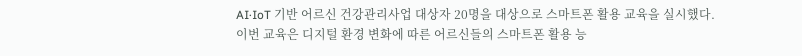AI·IoT 기반 어르신 건강관리사업 대상자 20명을 대상으로 스마트폰 활용 교육을 실시했다. 이번 교육은 디지털 환경 변화에 따른 어르신들의 스마트폰 활용 능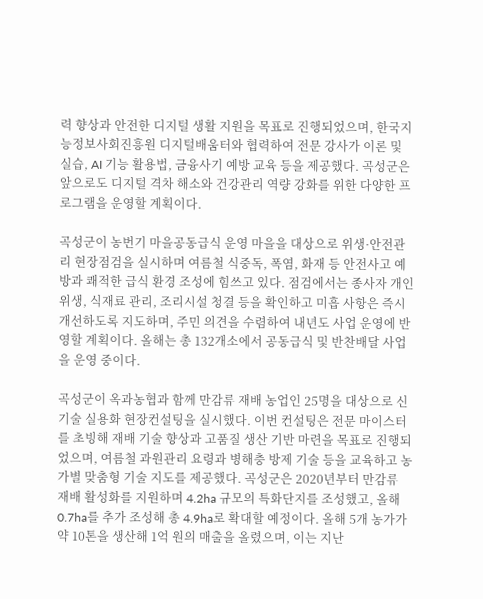력 향상과 안전한 디지털 생활 지원을 목표로 진행되었으며, 한국지능정보사회진흥원 디지털배움터와 협력하여 전문 강사가 이론 및 실습, AI 기능 활용법, 금융사기 예방 교육 등을 제공했다. 곡성군은 앞으로도 디지털 격차 해소와 건강관리 역량 강화를 위한 다양한 프로그램을 운영할 계획이다.

곡성군이 농번기 마을공동급식 운영 마을을 대상으로 위생·안전관리 현장점검을 실시하며 여름철 식중독, 폭염, 화재 등 안전사고 예방과 쾌적한 급식 환경 조성에 힘쓰고 있다. 점검에서는 종사자 개인위생, 식재료 관리, 조리시설 청결 등을 확인하고 미흡 사항은 즉시 개선하도록 지도하며, 주민 의견을 수렴하여 내년도 사업 운영에 반영할 계획이다. 올해는 총 132개소에서 공동급식 및 반찬배달 사업을 운영 중이다.

곡성군이 옥과농협과 함께 만감류 재배 농업인 25명을 대상으로 신기술 실용화 현장컨설팅을 실시했다. 이번 컨설팅은 전문 마이스터를 초빙해 재배 기술 향상과 고품질 생산 기반 마련을 목표로 진행되었으며, 여름철 과원관리 요령과 병해충 방제 기술 등을 교육하고 농가별 맞춤형 기술 지도를 제공했다. 곡성군은 2020년부터 만감류 재배 활성화를 지원하며 4.2ha 규모의 특화단지를 조성했고, 올해 0.7ha를 추가 조성해 총 4.9ha로 확대할 예정이다. 올해 5개 농가가 약 10톤을 생산해 1억 원의 매출을 올렸으며, 이는 지난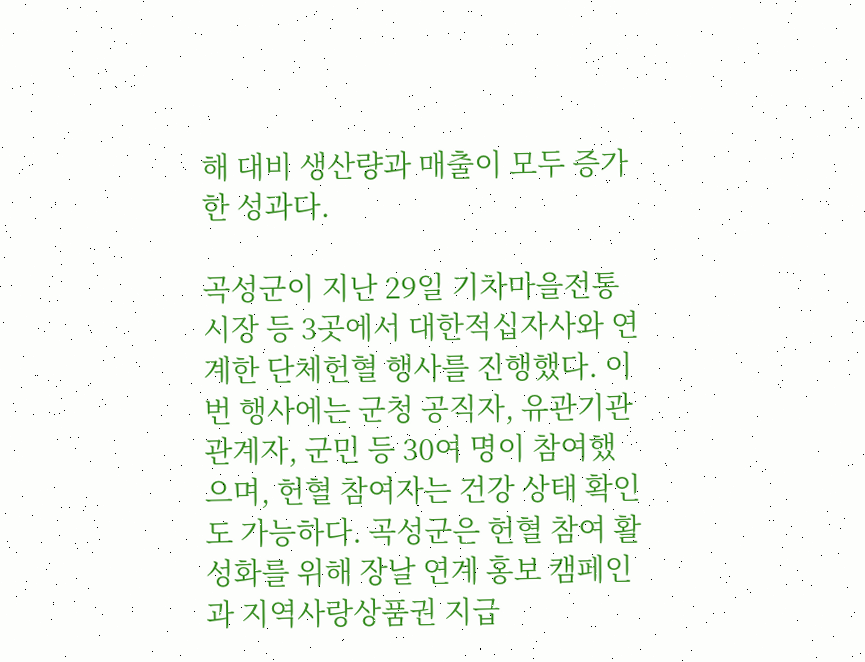해 대비 생산량과 매출이 모두 증가한 성과다.

곡성군이 지난 29일 기차마을전통시장 등 3곳에서 대한적십자사와 연계한 단체헌혈 행사를 진행했다. 이번 행사에는 군청 공직자, 유관기관 관계자, 군민 등 30여 명이 참여했으며, 헌혈 참여자는 건강 상태 확인도 가능하다. 곡성군은 헌혈 참여 활성화를 위해 장날 연계 홍보 캠페인과 지역사랑상품권 지급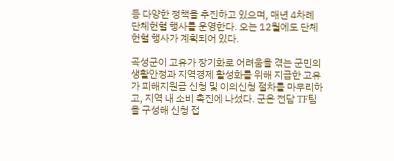등 다양한 정책을 추진하고 있으며, 매년 4차례 단체헌혈 행사를 운영한다. 오는 12월에도 단체헌혈 행사가 계획되어 있다.

곡성군이 고유가 장기화로 어려움을 겪는 군민의 생활안정과 지역경제 활성화를 위해 지급한 고유가 피해지원금 신청 및 이의신청 절차를 마무리하고, 지역 내 소비 촉진에 나섰다. 군은 전담 TF팀을 구성해 신청 접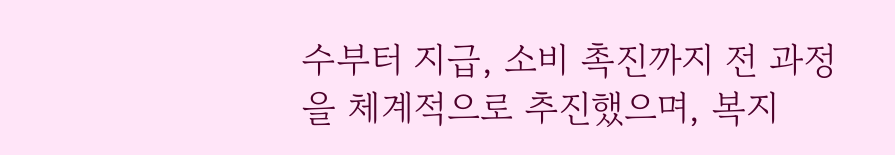수부터 지급, 소비 촉진까지 전 과정을 체계적으로 추진했으며, 복지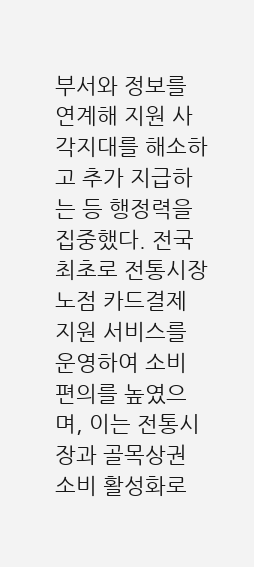부서와 정보를 연계해 지원 사각지대를 해소하고 추가 지급하는 등 행정력을 집중했다. 전국 최초로 전통시장 노점 카드결제 지원 서비스를 운영하여 소비 편의를 높였으며, 이는 전통시장과 골목상권 소비 활성화로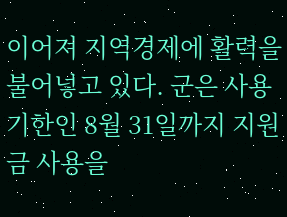이어져 지역경제에 활력을 불어넣고 있다. 군은 사용기한인 8월 31일까지 지원금 사용을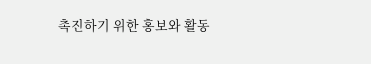촉진하기 위한 홍보와 활동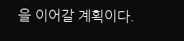을 이어갈 계획이다.